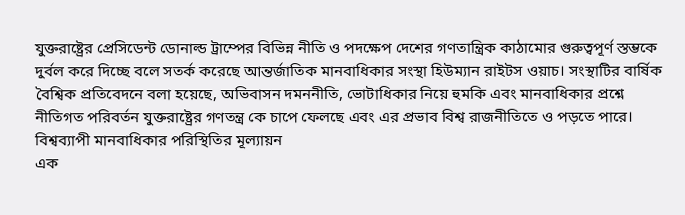যুক্তরাষ্ট্রের প্রেসিডেন্ট ডোনাল্ড ট্রাম্পের বিভিন্ন নীতি ও পদক্ষেপ দেশের গণতান্ত্রিক কাঠামোর গুরুত্বপূর্ণ স্তম্ভকে দুর্বল করে দিচ্ছে বলে সতর্ক করেছে আন্তর্জাতিক মানবাধিকার সংস্থা হিউম্যান রাইটস ওয়াচ। সংস্থাটির বার্ষিক বৈশ্বিক প্রতিবেদনে বলা হয়েছে, অভিবাসন দমননীতি, ভোটাধিকার নিয়ে হুমকি এবং মানবাধিকার প্রশ্নে নীতিগত পরিবর্তন যুক্তরাষ্ট্রের গণতন্ত্র কে চাপে ফেলছে এবং এর প্রভাব বিশ্ব রাজনীতিতে ও পড়তে পারে।
বিশ্বব্যাপী মানবাধিকার পরিস্থিতির মূল্যায়ন
এক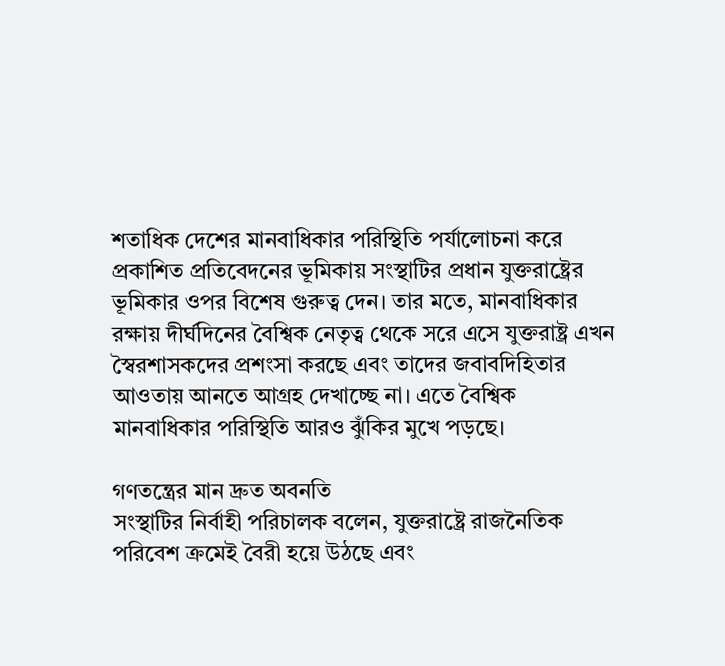শতাধিক দেশের মানবাধিকার পরিস্থিতি পর্যালোচনা করে প্রকাশিত প্রতিবেদনের ভূমিকায় সংস্থাটির প্রধান যুক্তরাষ্ট্রের ভূমিকার ওপর বিশেষ গুরুত্ব দেন। তার মতে, মানবাধিকার রক্ষায় দীর্ঘদিনের বৈশ্বিক নেতৃত্ব থেকে সরে এসে যুক্তরাষ্ট্র এখন স্বৈরশাসকদের প্রশংসা করছে এবং তাদের জবাবদিহিতার আওতায় আনতে আগ্রহ দেখাচ্ছে না। এতে বৈশ্বিক মানবাধিকার পরিস্থিতি আরও ঝুঁকির মুখে পড়ছে।

গণতন্ত্রের মান দ্রুত অবনতি
সংস্থাটির নির্বাহী পরিচালক বলেন, যুক্তরাষ্ট্রে রাজনৈতিক পরিবেশ ক্রমেই বৈরী হয়ে উঠছে এবং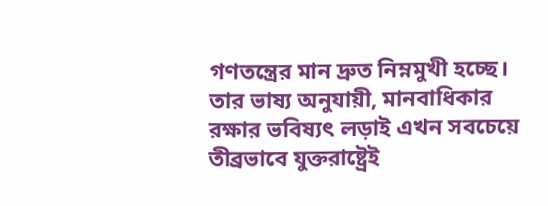গণতন্ত্রের মান দ্রুত নিম্নমুখী হচ্ছে। তার ভাষ্য অনুযায়ী, মানবাধিকার রক্ষার ভবিষ্যৎ লড়াই এখন সবচেয়ে তীব্রভাবে যুক্তরাষ্ট্রেই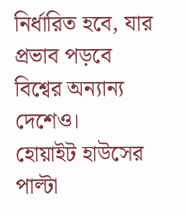নির্ধারিত হবে, যার প্রভাব পড়বে বিশ্বের অন্যান্য দেশেও।
হোয়াইট হাউসের পাল্টা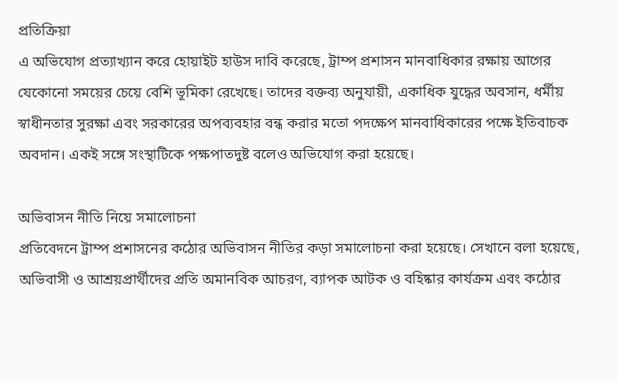প্রতিক্রিয়া
এ অভিযোগ প্রত্যাখ্যান করে হোয়াইট হাউস দাবি করেছে, ট্রাম্প প্রশাসন মানবাধিকার রক্ষায় আগের যেকোনো সময়ের চেয়ে বেশি ভূমিকা রেখেছে। তাদের বক্তব্য অনুযায়ী, একাধিক যুদ্ধের অবসান, ধর্মীয় স্বাধীনতার সুরক্ষা এবং সরকারের অপব্যবহার বন্ধ করার মতো পদক্ষেপ মানবাধিকারের পক্ষে ইতিবাচক অবদান। একই সঙ্গে সংস্থাটিকে পক্ষপাতদুষ্ট বলেও অভিযোগ করা হয়েছে।

অভিবাসন নীতি নিয়ে সমালোচনা
প্রতিবেদনে ট্রাম্প প্রশাসনের কঠোর অভিবাসন নীতির কড়া সমালোচনা করা হয়েছে। সেখানে বলা হয়েছে, অভিবাসী ও আশ্রয়প্রার্থীদের প্রতি অমানবিক আচরণ, ব্যাপক আটক ও বহিষ্কার কার্যক্রম এবং কঠোর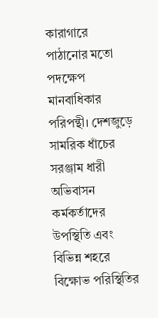কারাগারে পাঠানোর মতো পদক্ষেপ মানবাধিকার পরিপন্থী। দেশজুড়ে সামরিক ধাঁচের সরঞ্জাম ধারী অভিবাসন কর্মকর্তাদের উপস্থিতি এবং বিভিন্ন শহরে বিক্ষোভ পরিস্থিতির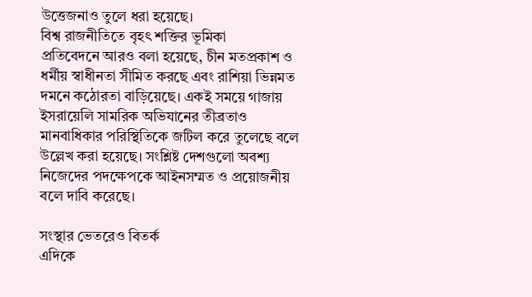উত্তেজনাও তুলে ধরা হয়েছে।
বিশ্ব রাজনীতিতে বৃহৎ শক্তির ভূমিকা
প্রতিবেদনে আরও বলা হয়েছে, চীন মতপ্রকাশ ও ধর্মীয় স্বাধীনতা সীমিত করছে এবং রাশিয়া ভিন্নমত দমনে কঠোরতা বাড়িয়েছে। একই সময়ে গাজায় ইসরায়েলি সামরিক অভিযানের তীব্রতাও মানবাধিকার পরিস্থিতিকে জটিল করে তুলেছে বলে উল্লেখ করা হয়েছে। সংশ্লিষ্ট দেশগুলো অবশ্য নিজেদের পদক্ষেপকে আইনসম্মত ও প্রয়োজনীয় বলে দাবি করেছে।

সংস্থার ভেতরেও বিতর্ক
এদিকে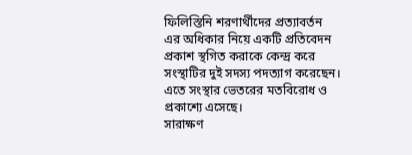ফিলিস্তিনি শরণার্থীদের প্রত্যাবর্তন এর অধিকার নিয়ে একটি প্রতিবেদন প্রকাশ স্থগিত করাকে কেন্দ্র করে সংস্থাটির দুই সদস্য পদত্যাগ করেছেন। এতে সংস্থার ভেতরের মতবিরোধ ও প্রকাশ্যে এসেছে।
সারাক্ষণ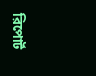রিপোর্ট